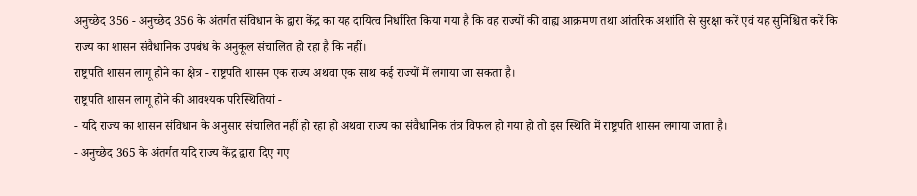अनुच्छेद 356 - अनुच्छेद 356 के अंतर्गत संविधान के द्वारा केंद्र का यह दायित्व निर्धारित किया गया है कि वह राज्यों की वाह्य आक्रमण तथा आंतरिक अशांति से सुरक्षा करें एवं यह सुनिश्चित करें कि राज्य का शासन संवैधानिक उपबंध के अनुकूल संचालित हो रहा है कि नहीं।
राष्ट्रपति शासन लागू होने का क्षेत्र - राष्ट्रपति शासन एक राज्य अथवा एक साथ कई राज्यों में लगाया जा सकता है।
राष्ट्रपति शासन लागू होने की आवश्यक परिस्थितियां -
- यदि राज्य का शासन संविधान के अनुसार संचालित नहीं हो रहा हो अथवा राज्य का संवैधानिक तंत्र विफल हो गया हो तो इस स्थिति में राष्ट्रपति शासन लगाया जाता है।
- अनुच्छेद 365 के अंतर्गत यदि राज्य केंद्र द्वारा दिए गए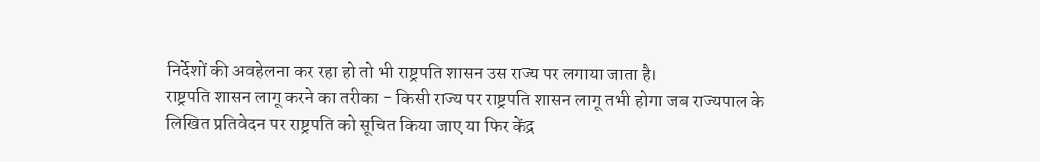निर्देशों की अवहेलना कर रहा हो तो भी राष्ट्रपति शासन उस राज्य पर लगाया जाता है।
राष्ट्रपति शासन लागू करने का तरीका - किसी राज्य पर राष्ट्रपति शासन लागू तभी होगा जब राज्यपाल के लिखित प्रतिवेदन पर राष्ट्रपति को सूचित किया जाए या फिर केंद्र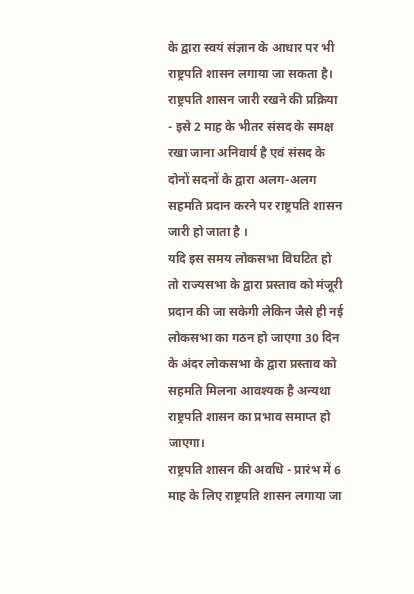के द्वारा स्वयं संज्ञान के आधार पर भी राष्ट्रपति शासन लगाया जा सकता है।
राष्ट्रपति शासन जारी रखने की प्रक्रिया - इसे 2 माह के भीतर संसद के समक्ष रखा जाना अनिवार्य है एवं संसद के दोनों सदनों के द्वारा अलग-अलग सहमति प्रदान करने पर राष्ट्रपति शासन जारी हो जाता है ।
यदि इस समय लोकसभा विघटित हो तो राज्यसभा के द्वारा प्रस्ताव को मंजूरी प्रदान की जा सकेगी लेकिन जैसे ही नई लोकसभा का गठन हो जाएगा 30 दिन के अंदर लोकसभा के द्वारा प्रस्ताव को सहमति मिलना आवश्यक है अन्यथा राष्ट्रपति शासन का प्रभाव समाप्त हो जाएगा।
राष्ट्रपति शासन की अवधि - प्रारंभ में 6 माह के लिए राष्ट्रपति शासन लगाया जा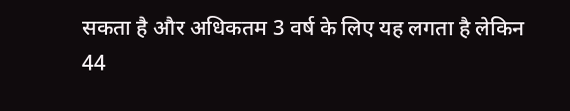सकता है और अधिकतम 3 वर्ष के लिए यह लगता है लेकिन 44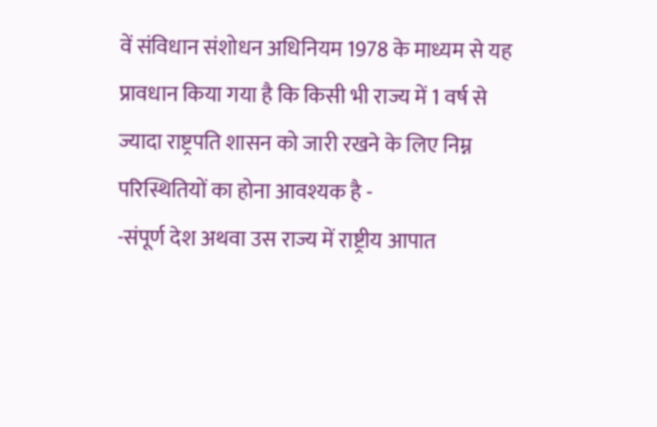वें संविधान संशोधन अधिनियम 1978 के माध्यम से यह प्रावधान किया गया है कि किसी भी राज्य में 1 वर्ष से ज्यादा राष्ट्रपति शासन को जारी रखने के लिए निम्न परिस्थितियों का होना आवश्यक है -
-संपूर्ण देश अथवा उस राज्य में राष्ट्रीय आपात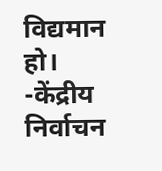विद्यमान हो।
-केंद्रीय निर्वाचन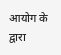आयोग के द्वारा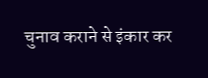चुनाव कराने से इंकार कर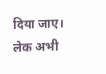दिया जाए।
लेक अभी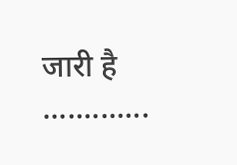जारी है .............